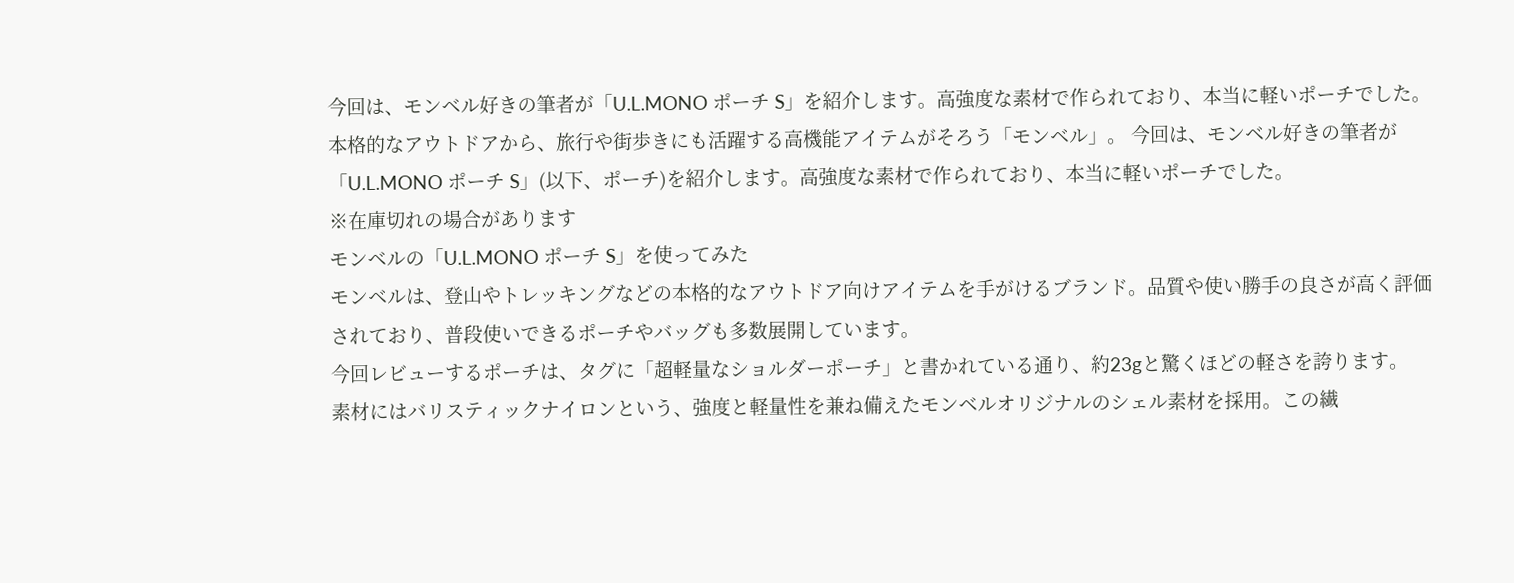今回は、モンベル好きの筆者が「U.L.MONO ポーチ S」を紹介します。高強度な素材で作られており、本当に軽いポーチでした。
本格的なアウトドアから、旅行や街歩きにも活躍する高機能アイテムがそろう「モンベル」。 今回は、モンベル好きの筆者が「U.L.MONO ポーチ S」(以下、ポーチ)を紹介します。高強度な素材で作られており、本当に軽いポーチでした。
※在庫切れの場合があります
モンベルの「U.L.MONO ポーチ S」を使ってみた
モンベルは、登山やトレッキングなどの本格的なアウトドア向けアイテムを手がけるブランド。品質や使い勝手の良さが高く評価されており、普段使いできるポーチやバッグも多数展開しています。
今回レビューするポーチは、タグに「超軽量なショルダーポーチ」と書かれている通り、約23gと驚くほどの軽さを誇ります。
素材にはバリスティックナイロンという、強度と軽量性を兼ね備えたモンベルオリジナルのシェル素材を採用。この繊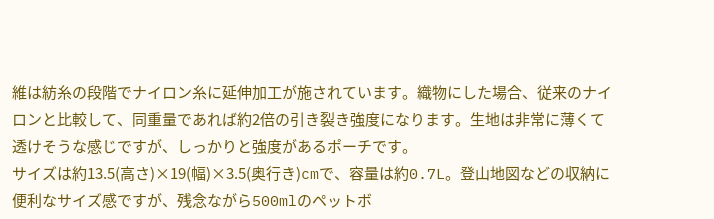維は紡糸の段階でナイロン糸に延伸加工が施されています。織物にした場合、従来のナイロンと比較して、同重量であれば約2倍の引き裂き強度になります。生地は非常に薄くて透けそうな感じですが、しっかりと強度があるポーチです。
サイズは約13.5(高さ)×19(幅)×3.5(奥行き)cmで、容量は約0.7L。登山地図などの収納に便利なサイズ感ですが、残念ながら500mlのペットボ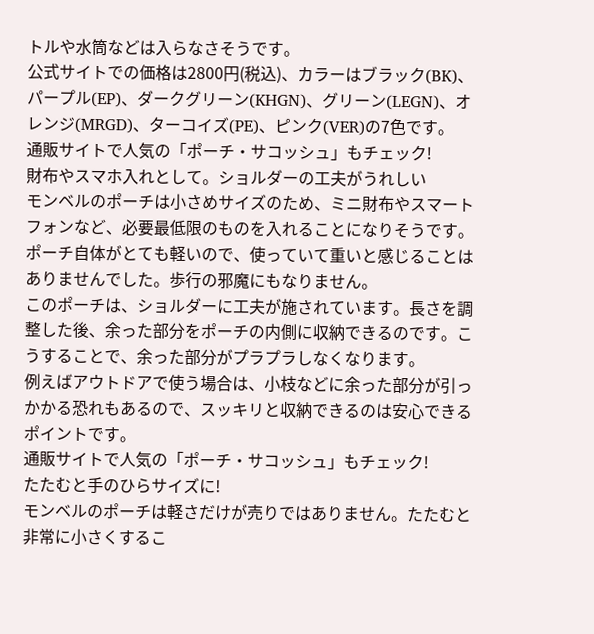トルや水筒などは入らなさそうです。
公式サイトでの価格は2800円(税込)、カラーはブラック(BK)、パープル(EP)、ダークグリーン(KHGN)、グリーン(LEGN)、オレンジ(MRGD)、ターコイズ(PE)、ピンク(VER)の7色です。
通販サイトで人気の「ポーチ・サコッシュ」もチェック!
財布やスマホ入れとして。ショルダーの工夫がうれしい
モンベルのポーチは小さめサイズのため、ミニ財布やスマートフォンなど、必要最低限のものを入れることになりそうです。ポーチ自体がとても軽いので、使っていて重いと感じることはありませんでした。歩行の邪魔にもなりません。
このポーチは、ショルダーに工夫が施されています。長さを調整した後、余った部分をポーチの内側に収納できるのです。こうすることで、余った部分がプラプラしなくなります。
例えばアウトドアで使う場合は、小枝などに余った部分が引っかかる恐れもあるので、スッキリと収納できるのは安心できるポイントです。
通販サイトで人気の「ポーチ・サコッシュ」もチェック!
たたむと手のひらサイズに!
モンベルのポーチは軽さだけが売りではありません。たたむと非常に小さくするこ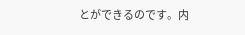とができるのです。内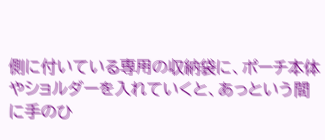側に付いている専用の収納袋に、ポーチ本体やショルダーを入れていくと、あっという間に手のひ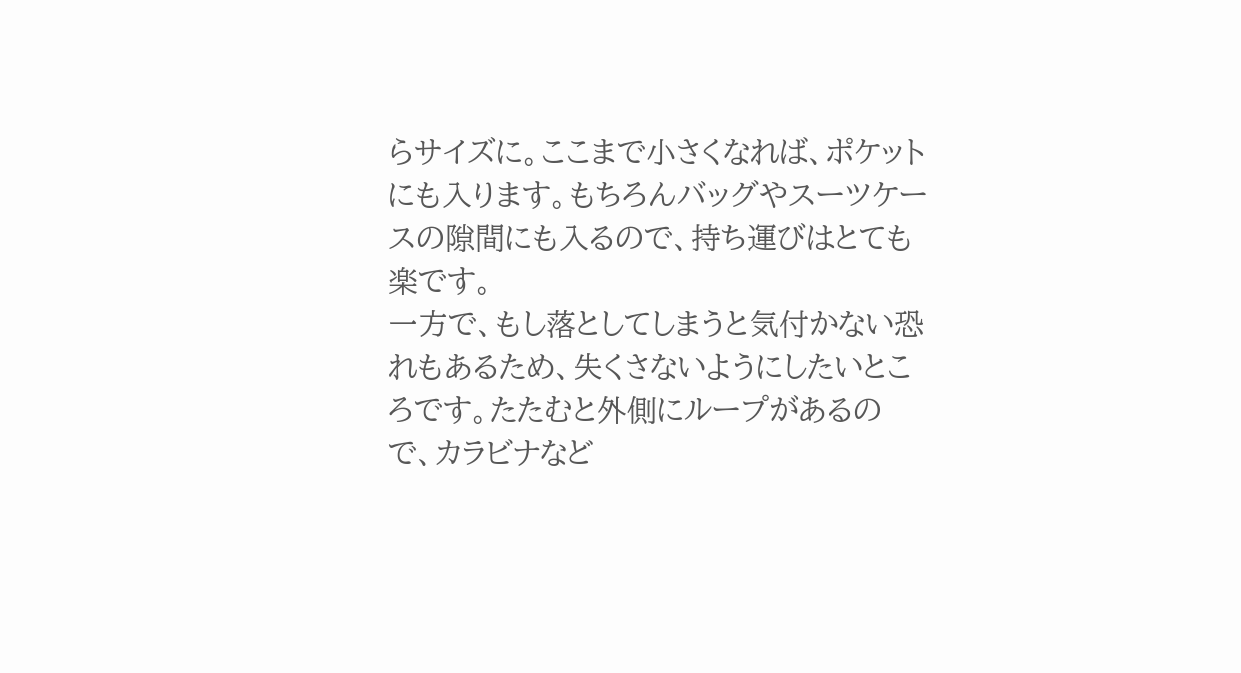らサイズに。ここまで小さくなれば、ポケットにも入ります。もちろんバッグやスーツケースの隙間にも入るので、持ち運びはとても楽です。
一方で、もし落としてしまうと気付かない恐れもあるため、失くさないようにしたいところです。たたむと外側にループがあるので、カラビナなど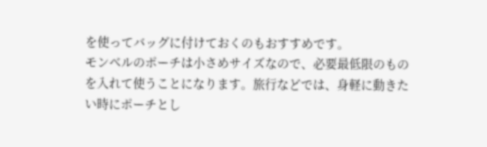を使ってバッグに付けておくのもおすすめです。
モンベルのポーチは小さめサイズなので、必要最低限のものを入れて使うことになります。旅行などでは、身軽に動きたい時にポーチとし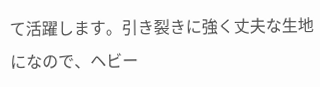て活躍します。引き裂きに強く丈夫な生地になので、ヘビー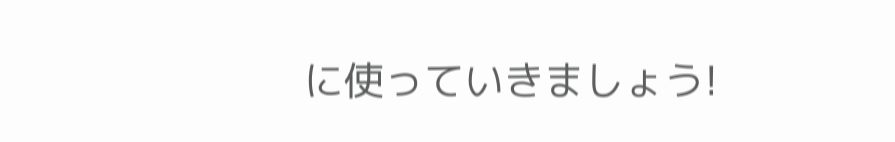に使っていきましょう!